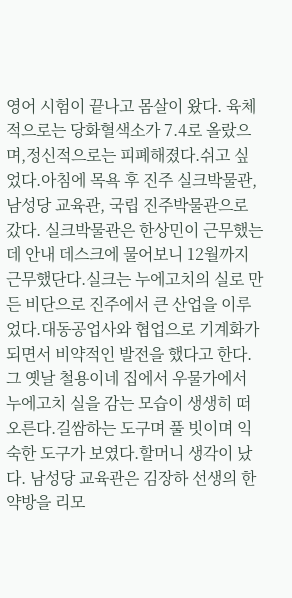영어 시험이 끝나고 몸살이 왔다. 육체적으로는 당화혈색소가 7.4로 올랐으며,정신적으로는 피폐해졌다.쉬고 싶었다.아침에 목욕 후 진주 실크박물관, 남성당 교육관, 국립 진주박물관으로 갔다. 실크박물관은 한상민이 근무했는데 안내 데스크에 물어보니 12월까지 근무했단다.실크는 누에고치의 실로 만든 비단으로 진주에서 큰 산업을 이루었다.대동공업사와 협업으로 기계화가 되면서 비약적인 발전을 했다고 한다. 그 옛날 철용이네 집에서 우물가에서 누에고치 실을 감는 모습이 생생히 떠오른다.길쌈하는 도구며 풀 빗이며 익숙한 도구가 보였다.할머니 생각이 났다. 남성당 교육관은 김장하 선생의 한약방을 리모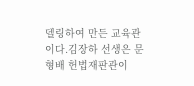델링하여 만든 교육관이다.김장하 선생은 문형배 헌법재판관이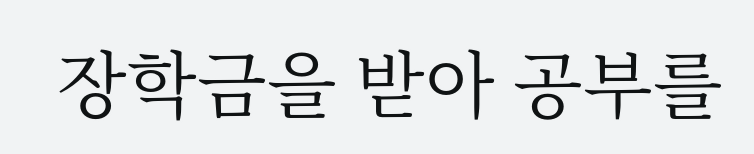장학금을 받아 공부를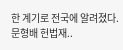한 계기로 전국에 알려졌다.문형배 헌법재..